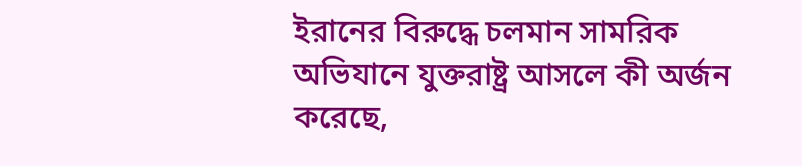ইরানের বিরুদ্ধে চলমান সামরিক অভিযানে যুক্তরাষ্ট্র আসলে কী অর্জন করেছে,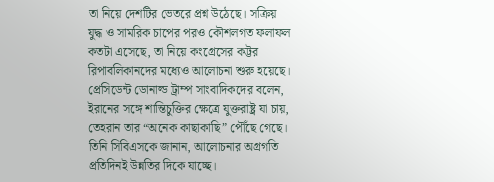তা নিয়ে দেশটির ভেতরে প্রশ্ন উঠেছে। সক্রিয় যুদ্ধ ও সামরিক চাপের পরও কৌশলগত ফলাফল কতটা এসেছে, তা নিয়ে কংগ্রেসের কট্টর রিপাবলিকানদের মধ্যেও আলোচনা শুরু হয়েছে। প্রেসিডেন্ট ডোনাল্ড ট্রাম্প সাংবাদিকদের বলেন, ইরানের সঙ্গে শান্তিচুক্তির ক্ষেত্রে যুক্তরাষ্ট্র যা চায়, তেহরান তার “অনেক কাছাকাছি” পৌঁছে গেছে। তিনি সিবিএসকে জানান, আলোচনার অগ্রগতি প্রতিদিনই উন্নতির দিকে যাচ্ছে।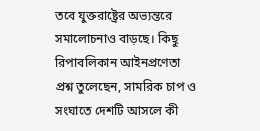তবে যুক্তরাষ্ট্রের অভ্যন্তরে সমালোচনাও বাড়ছে। কিছু রিপাবলিকান আইনপ্রণেতা প্রশ্ন তুলেছেন, সামরিক চাপ ও সংঘাতে দেশটি আসলে কী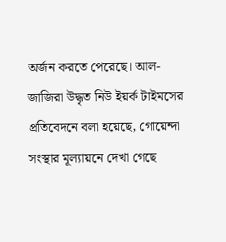অর্জন করতে পেরেছে। আল-জাজিরা উদ্ধৃত নিউ ইয়র্ক টাইমসের প্রতিবেদনে বলা হয়েছে, গোয়েন্দা সংস্থার মূল্যায়নে দেখা গেছে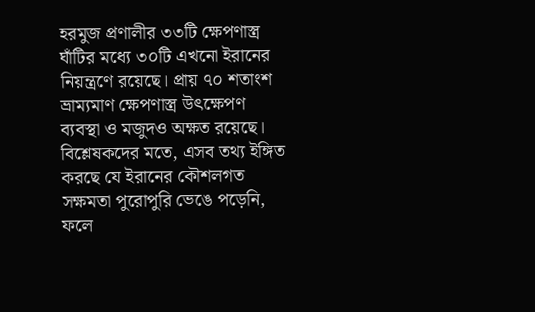হরমুজ প্রণালীর ৩৩টি ক্ষেপণাস্ত্র ঘাঁটির মধ্যে ৩০টি এখনো ইরানের নিয়ন্ত্রণে রয়েছে। প্রায় ৭০ শতাংশ ভ্রাম্যমাণ ক্ষেপণাস্ত্র উৎক্ষেপণ ব্যবস্থা ও মজুদও অক্ষত রয়েছে।
বিশ্লেষকদের মতে, এসব তথ্য ইঙ্গিত করছে যে ইরানের কৌশলগত সক্ষমতা পুরোপুরি ভেঙে পড়েনি, ফলে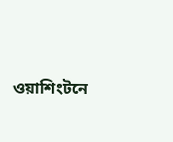ওয়াশিংটনে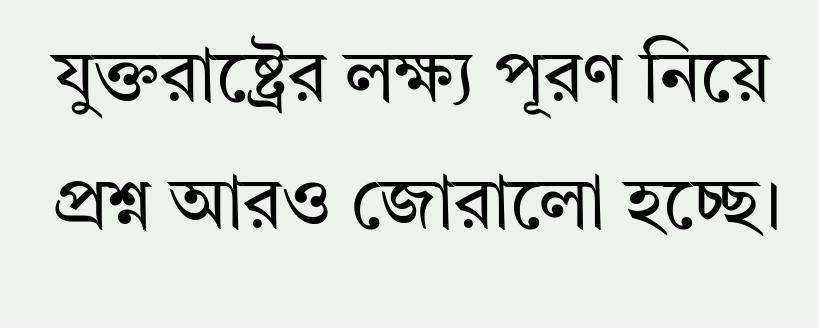যুক্তরাষ্ট্রের লক্ষ্য পূরণ নিয়ে প্রশ্ন আরও জোরালো হচ্ছে।